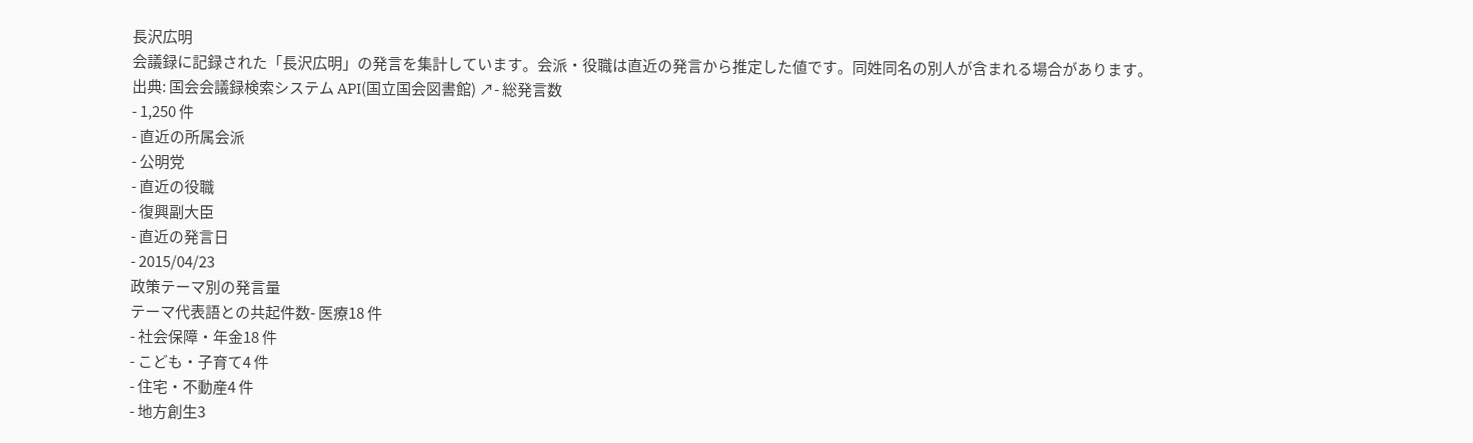長沢広明
会議録に記録された「長沢広明」の発言を集計しています。会派・役職は直近の発言から推定した値です。同姓同名の別人が含まれる場合があります。
出典: 国会会議録検索システム API(国立国会図書館) ↗- 総発言数
- 1,250 件
- 直近の所属会派
- 公明党
- 直近の役職
- 復興副大臣
- 直近の発言日
- 2015/04/23
政策テーマ別の発言量
テーマ代表語との共起件数- 医療18 件
- 社会保障・年金18 件
- こども・子育て4 件
- 住宅・不動産4 件
- 地方創生3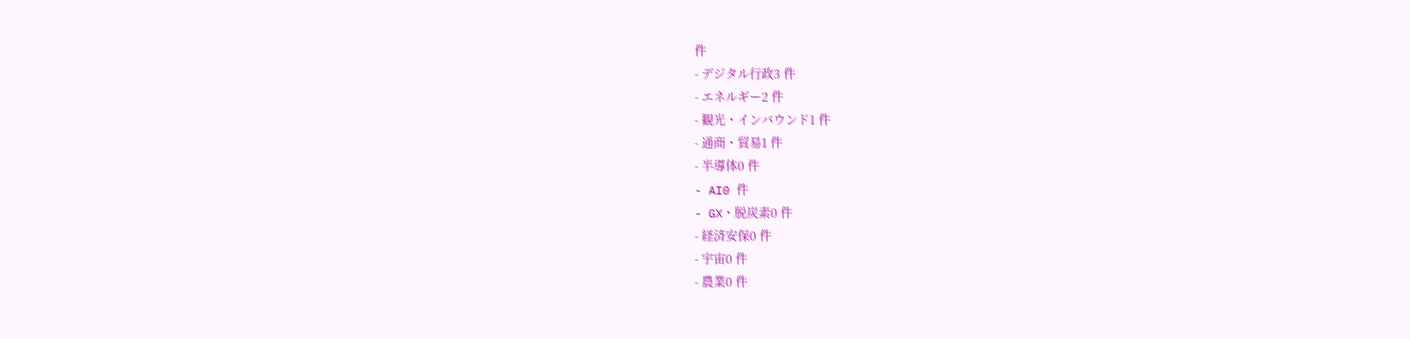件
- デジタル行政3 件
- エネルギー2 件
- 観光・インバウンド1 件
- 通商・貿易1 件
- 半導体0 件
- AI0 件
- GX・脱炭素0 件
- 経済安保0 件
- 宇宙0 件
- 農業0 件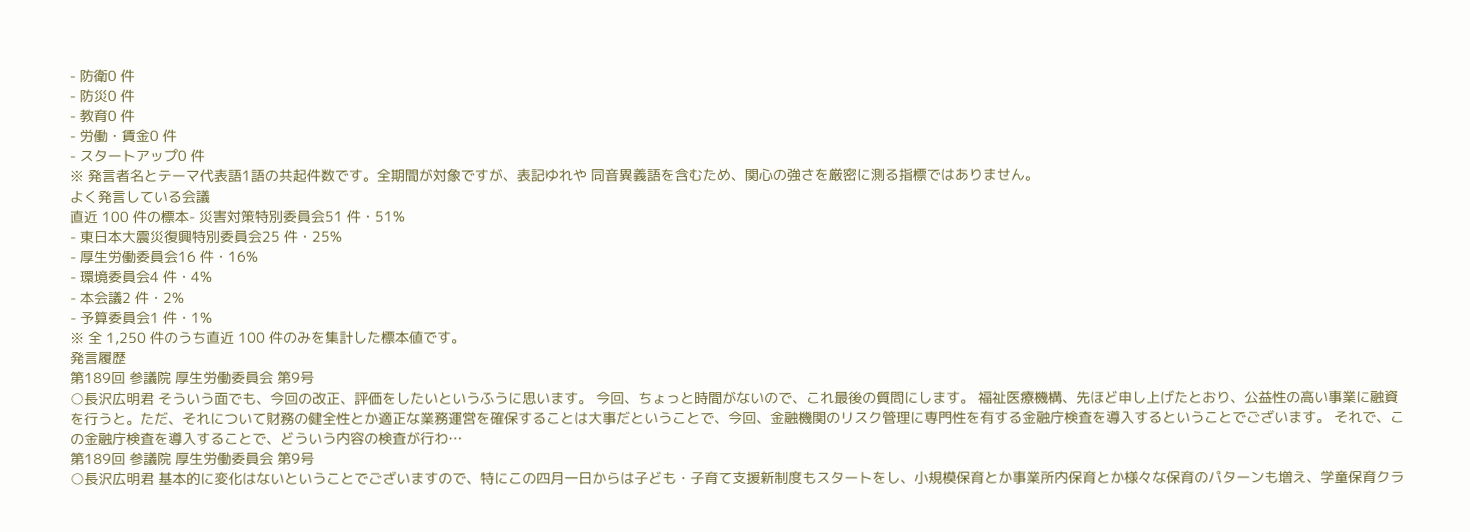- 防衛0 件
- 防災0 件
- 教育0 件
- 労働・賃金0 件
- スタートアップ0 件
※ 発言者名とテーマ代表語1語の共起件数です。全期間が対象ですが、表記ゆれや 同音異義語を含むため、関心の強さを厳密に測る指標ではありません。
よく発言している会議
直近 100 件の標本- 災害対策特別委員会51 件・51%
- 東日本大震災復興特別委員会25 件・25%
- 厚生労働委員会16 件・16%
- 環境委員会4 件・4%
- 本会議2 件・2%
- 予算委員会1 件・1%
※ 全 1,250 件のうち直近 100 件のみを集計した標本値です。
発言履歴
第189回 参議院 厚生労働委員会 第9号
○長沢広明君 そういう面でも、今回の改正、評価をしたいというふうに思います。 今回、ちょっと時間がないので、これ最後の質問にします。 福祉医療機構、先ほど申し上げたとおり、公益性の高い事業に融資を行うと。ただ、それについて財務の健全性とか適正な業務運営を確保することは大事だということで、今回、金融機関のリスク管理に専門性を有する金融庁検査を導入するということでございます。 それで、この金融庁検査を導入することで、どういう内容の検査が行わ…
第189回 参議院 厚生労働委員会 第9号
○長沢広明君 基本的に変化はないということでございますので、特にこの四月一日からは子ども・子育て支援新制度もスタートをし、小規模保育とか事業所内保育とか様々な保育のパターンも増え、学童保育クラ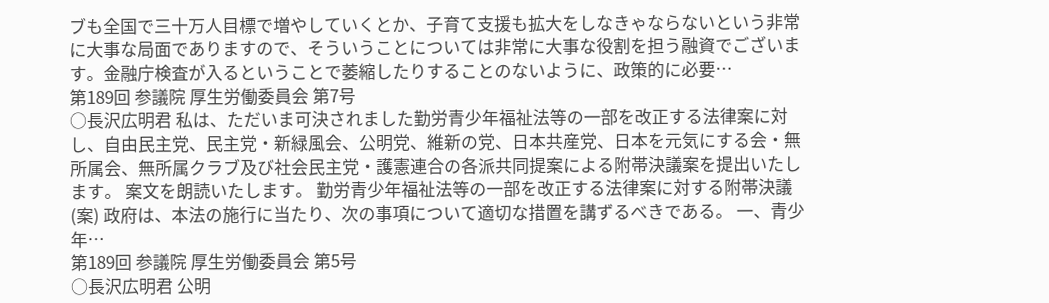ブも全国で三十万人目標で増やしていくとか、子育て支援も拡大をしなきゃならないという非常に大事な局面でありますので、そういうことについては非常に大事な役割を担う融資でございます。金融庁検査が入るということで萎縮したりすることのないように、政策的に必要…
第189回 参議院 厚生労働委員会 第7号
○長沢広明君 私は、ただいま可決されました勤労青少年福祉法等の一部を改正する法律案に対し、自由民主党、民主党・新緑風会、公明党、維新の党、日本共産党、日本を元気にする会・無所属会、無所属クラブ及び社会民主党・護憲連合の各派共同提案による附帯決議案を提出いたします。 案文を朗読いたします。 勤労青少年福祉法等の一部を改正する法律案に対する附帯決議(案) 政府は、本法の施行に当たり、次の事項について適切な措置を講ずるべきである。 一、青少年…
第189回 参議院 厚生労働委員会 第5号
○長沢広明君 公明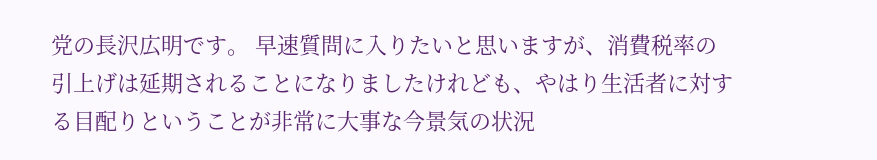党の長沢広明です。 早速質問に入りたいと思いますが、消費税率の引上げは延期されることになりましたけれども、やはり生活者に対する目配りということが非常に大事な今景気の状況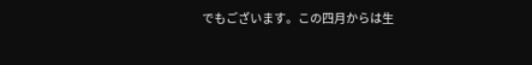でもございます。この四月からは生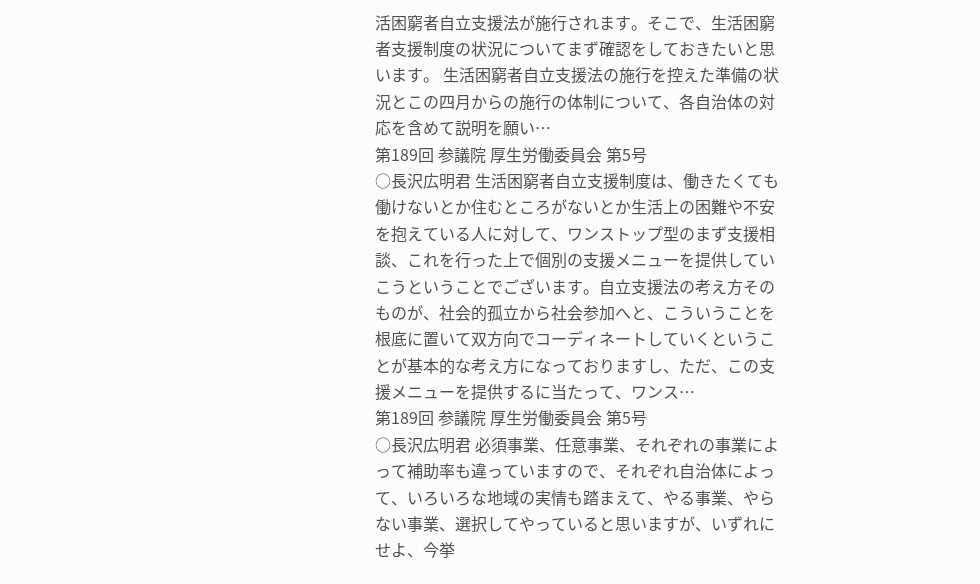活困窮者自立支援法が施行されます。そこで、生活困窮者支援制度の状況についてまず確認をしておきたいと思います。 生活困窮者自立支援法の施行を控えた準備の状況とこの四月からの施行の体制について、各自治体の対応を含めて説明を願い…
第189回 参議院 厚生労働委員会 第5号
○長沢広明君 生活困窮者自立支援制度は、働きたくても働けないとか住むところがないとか生活上の困難や不安を抱えている人に対して、ワンストップ型のまず支援相談、これを行った上で個別の支援メニューを提供していこうということでございます。自立支援法の考え方そのものが、社会的孤立から社会参加へと、こういうことを根底に置いて双方向でコーディネートしていくということが基本的な考え方になっておりますし、ただ、この支援メニューを提供するに当たって、ワンス…
第189回 参議院 厚生労働委員会 第5号
○長沢広明君 必須事業、任意事業、それぞれの事業によって補助率も違っていますので、それぞれ自治体によって、いろいろな地域の実情も踏まえて、やる事業、やらない事業、選択してやっていると思いますが、いずれにせよ、今挙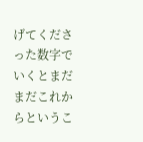げてくださった数字でいくとまだまだこれからというこ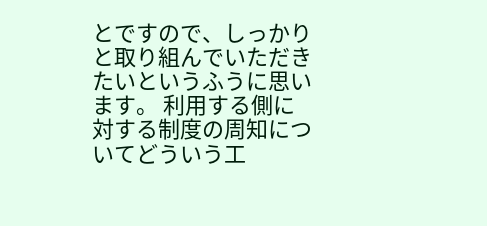とですので、しっかりと取り組んでいただきたいというふうに思います。 利用する側に対する制度の周知についてどういう工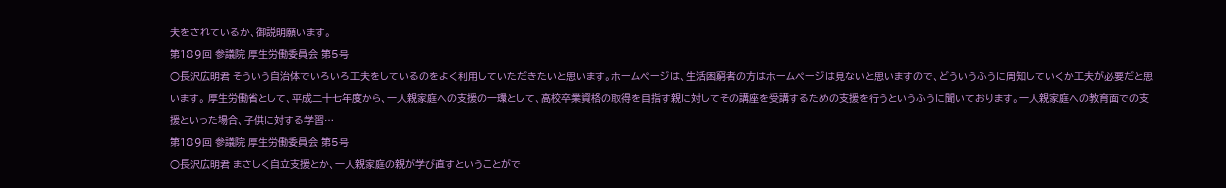夫をされているか、御説明願います。
第189回 参議院 厚生労働委員会 第5号
○長沢広明君 そういう自治体でいろいろ工夫をしているのをよく利用していただきたいと思います。ホームページは、生活困窮者の方はホームページは見ないと思いますので、どういうふうに周知していくか工夫が必要だと思います。 厚生労働省として、平成二十七年度から、一人親家庭への支援の一環として、高校卒業資格の取得を目指す親に対してその講座を受講するための支援を行うというふうに聞いております。一人親家庭への教育面での支援といった場合、子供に対する学習…
第189回 参議院 厚生労働委員会 第5号
○長沢広明君 まさしく自立支援とか、一人親家庭の親が学び直すということがで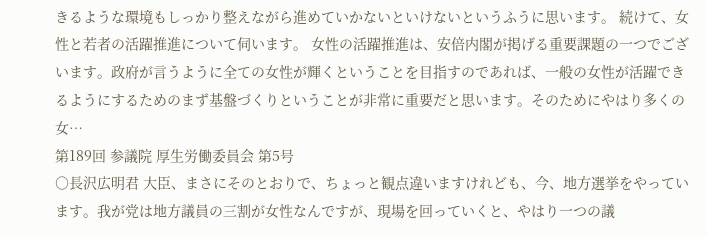きるような環境もしっかり整えながら進めていかないといけないというふうに思います。 続けて、女性と若者の活躍推進について伺います。 女性の活躍推進は、安倍内閣が掲げる重要課題の一つでございます。政府が言うように全ての女性が輝くということを目指すのであれば、一般の女性が活躍できるようにするためのまず基盤づくりということが非常に重要だと思います。そのためにやはり多くの女…
第189回 参議院 厚生労働委員会 第5号
○長沢広明君 大臣、まさにそのとおりで、ちょっと観点違いますけれども、今、地方選挙をやっています。我が党は地方議員の三割が女性なんですが、現場を回っていくと、やはり一つの議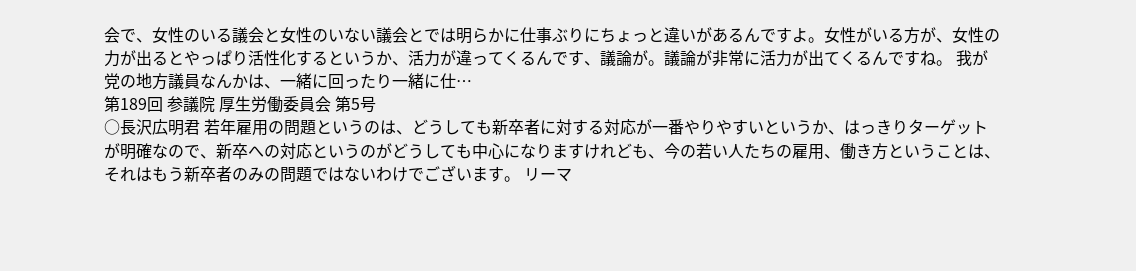会で、女性のいる議会と女性のいない議会とでは明らかに仕事ぶりにちょっと違いがあるんですよ。女性がいる方が、女性の力が出るとやっぱり活性化するというか、活力が違ってくるんです、議論が。議論が非常に活力が出てくるんですね。 我が党の地方議員なんかは、一緒に回ったり一緒に仕…
第189回 参議院 厚生労働委員会 第5号
○長沢広明君 若年雇用の問題というのは、どうしても新卒者に対する対応が一番やりやすいというか、はっきりターゲットが明確なので、新卒への対応というのがどうしても中心になりますけれども、今の若い人たちの雇用、働き方ということは、それはもう新卒者のみの問題ではないわけでございます。 リーマ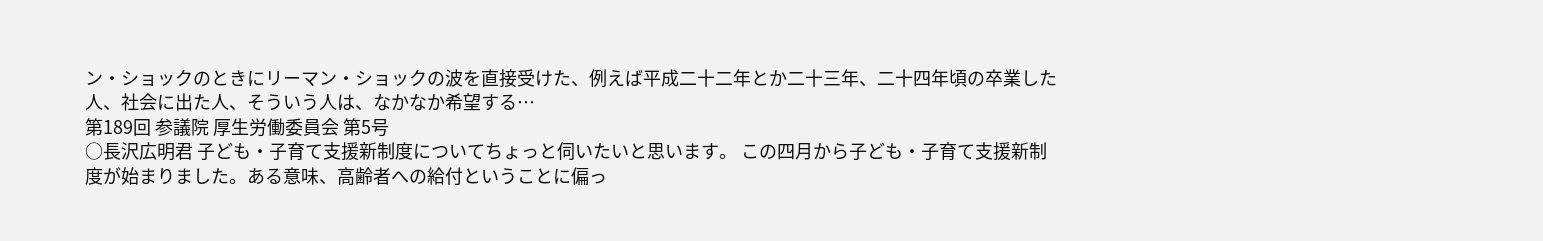ン・ショックのときにリーマン・ショックの波を直接受けた、例えば平成二十二年とか二十三年、二十四年頃の卒業した人、社会に出た人、そういう人は、なかなか希望する…
第189回 参議院 厚生労働委員会 第5号
○長沢広明君 子ども・子育て支援新制度についてちょっと伺いたいと思います。 この四月から子ども・子育て支援新制度が始まりました。ある意味、高齢者への給付ということに偏っ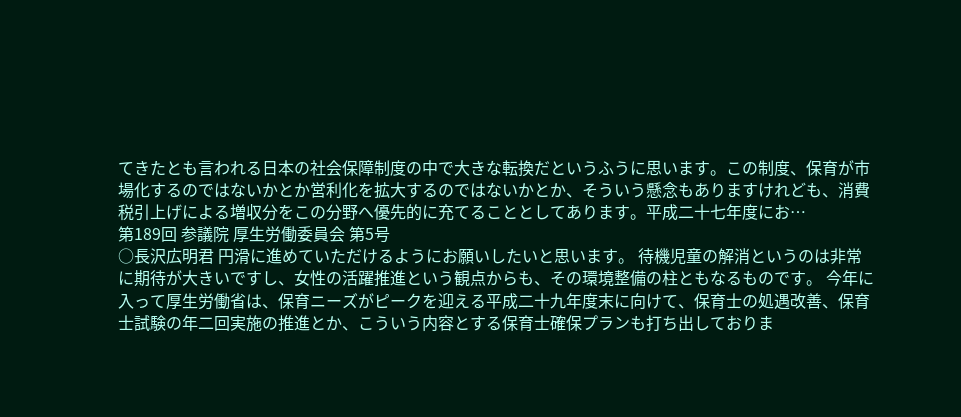てきたとも言われる日本の社会保障制度の中で大きな転換だというふうに思います。この制度、保育が市場化するのではないかとか営利化を拡大するのではないかとか、そういう懸念もありますけれども、消費税引上げによる増収分をこの分野へ優先的に充てることとしてあります。平成二十七年度にお…
第189回 参議院 厚生労働委員会 第5号
○長沢広明君 円滑に進めていただけるようにお願いしたいと思います。 待機児童の解消というのは非常に期待が大きいですし、女性の活躍推進という観点からも、その環境整備の柱ともなるものです。 今年に入って厚生労働省は、保育ニーズがピークを迎える平成二十九年度末に向けて、保育士の処遇改善、保育士試験の年二回実施の推進とか、こういう内容とする保育士確保プランも打ち出しておりま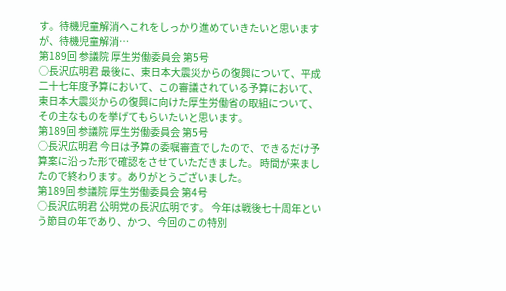す。待機児童解消へこれをしっかり進めていきたいと思いますが、待機児童解消…
第189回 参議院 厚生労働委員会 第5号
○長沢広明君 最後に、東日本大震災からの復興について、平成二十七年度予算において、この審議されている予算において、東日本大震災からの復興に向けた厚生労働省の取組について、その主なものを挙げてもらいたいと思います。
第189回 参議院 厚生労働委員会 第5号
○長沢広明君 今日は予算の委嘱審査でしたので、できるだけ予算案に沿った形で確認をさせていただきました。 時間が来ましたので終わります。ありがとうございました。
第189回 参議院 厚生労働委員会 第4号
○長沢広明君 公明党の長沢広明です。 今年は戦後七十周年という節目の年であり、かつ、今回のこの特別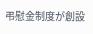弔慰金制度が創設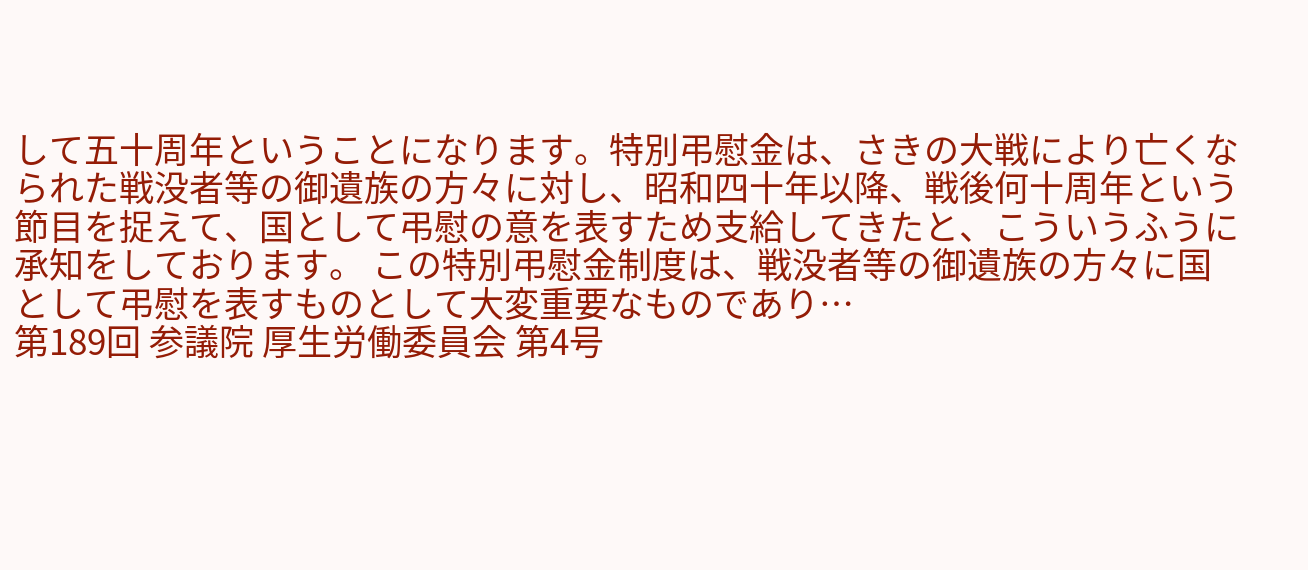して五十周年ということになります。特別弔慰金は、さきの大戦により亡くなられた戦没者等の御遺族の方々に対し、昭和四十年以降、戦後何十周年という節目を捉えて、国として弔慰の意を表すため支給してきたと、こういうふうに承知をしております。 この特別弔慰金制度は、戦没者等の御遺族の方々に国として弔慰を表すものとして大変重要なものであり…
第189回 参議院 厚生労働委員会 第4号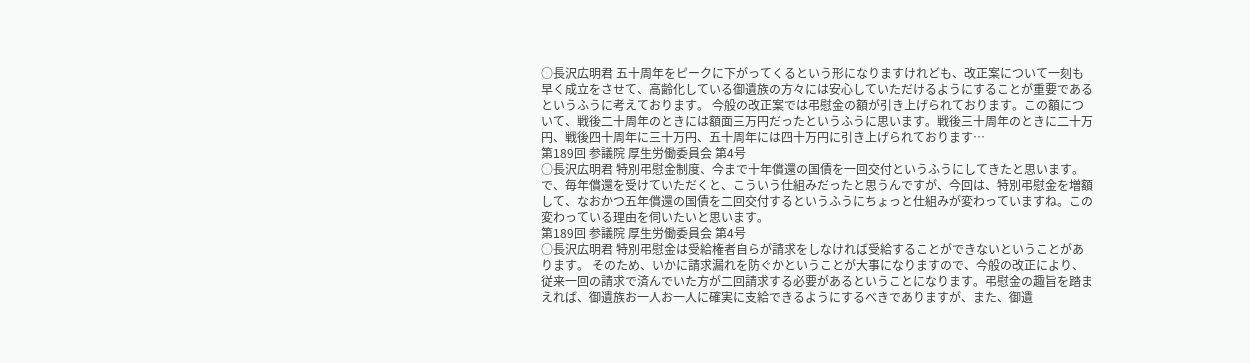○長沢広明君 五十周年をピークに下がってくるという形になりますけれども、改正案について一刻も早く成立をさせて、高齢化している御遺族の方々には安心していただけるようにすることが重要であるというふうに考えております。 今般の改正案では弔慰金の額が引き上げられております。この額について、戦後二十周年のときには額面三万円だったというふうに思います。戦後三十周年のときに二十万円、戦後四十周年に三十万円、五十周年には四十万円に引き上げられております…
第189回 参議院 厚生労働委員会 第4号
○長沢広明君 特別弔慰金制度、今まで十年償還の国債を一回交付というふうにしてきたと思います。で、毎年償還を受けていただくと、こういう仕組みだったと思うんですが、今回は、特別弔慰金を増額して、なおかつ五年償還の国債を二回交付するというふうにちょっと仕組みが変わっていますね。この変わっている理由を伺いたいと思います。
第189回 参議院 厚生労働委員会 第4号
○長沢広明君 特別弔慰金は受給権者自らが請求をしなければ受給することができないということがあります。 そのため、いかに請求漏れを防ぐかということが大事になりますので、今般の改正により、従来一回の請求で済んでいた方が二回請求する必要があるということになります。弔慰金の趣旨を踏まえれば、御遺族お一人お一人に確実に支給できるようにするべきでありますが、また、御遺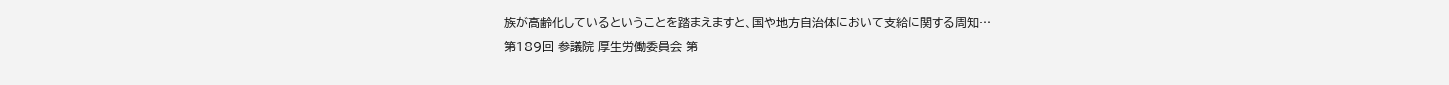族が高齢化しているということを踏まえますと、国や地方自治体において支給に関する周知…
第189回 参議院 厚生労働委員会 第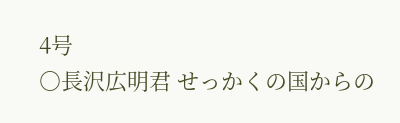4号
○長沢広明君 せっかくの国からの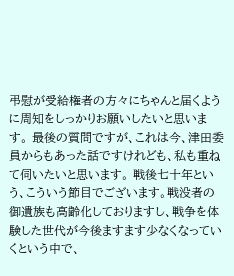弔慰が受給権者の方々にちゃんと届くように周知をしっかりお願いしたいと思います。 最後の質問ですが、これは今、津田委員からもあった話ですけれども、私も重ねて伺いたいと思います。 戦後七十年という、こういう節目でございます。戦没者の御遺族も高齢化しておりますし、戦争を体験した世代が今後ますます少なくなっていくという中で、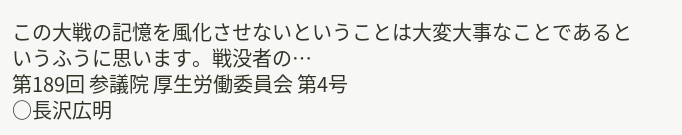この大戦の記憶を風化させないということは大変大事なことであるというふうに思います。戦没者の…
第189回 参議院 厚生労働委員会 第4号
○長沢広明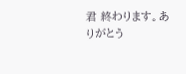君 終わります。ありがとう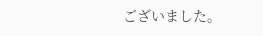ございました。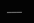───